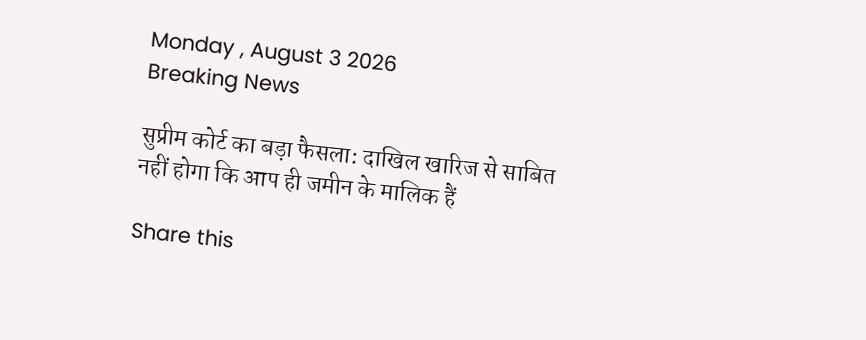Monday , August 3 2026
Breaking News

सुप्रीम कोर्ट का बड़ा फैसला: दाखिल खारिज से साबित नहीं होगा कि आप ही जमीन के मालिक हैं

Share this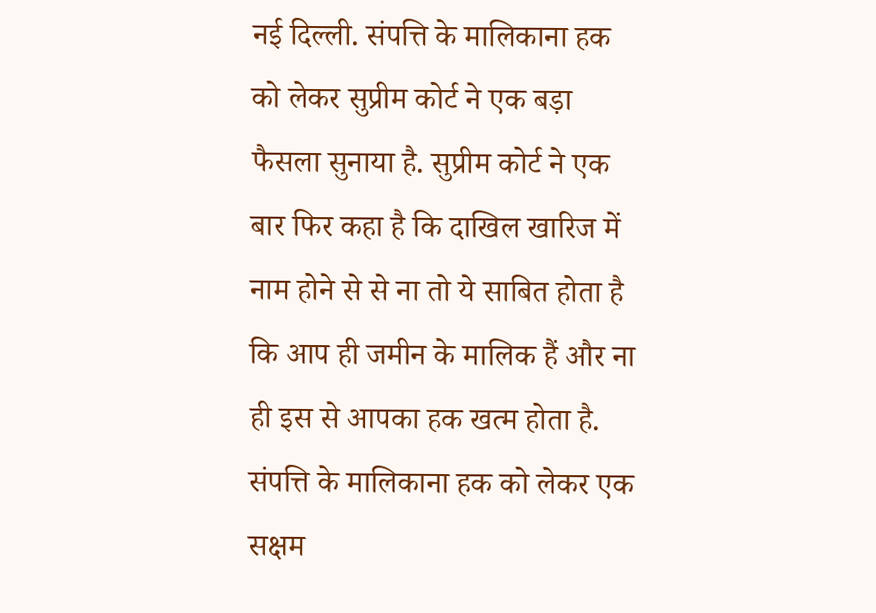नई दिल्ली. संपत्ति के मालिकाना हक को लेकर सुप्रीम कोर्ट ने एक बड़ा फैसला सुनाया है. सुप्रीम कोर्ट ने एक बार फिर कहा है कि दाखिल खारिज में नाम होने से से ना तो ये साबित होता है कि आप ही जमीन के मालिक हैं और ना ही इस से आपका हक खत्म होता है. संपत्ति के मालिकाना हक को लेकर एक सक्षम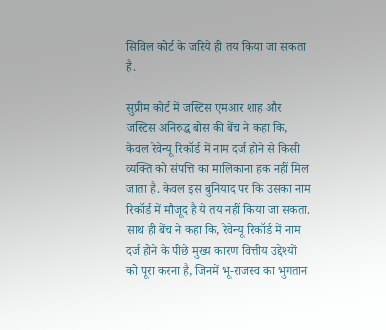सिविल कोर्ट के जरिये ही तय किया जा सकता है.

सुप्रीम कोर्ट में जस्टिस एमआर शाह और जस्टिस अनिरुद्ध बोस की बेंच ने कहा कि, केवल रेवेन्यू रिकॉर्ड में नाम दर्ज होने से किसी व्यक्ति को संपत्ति का मालिकाना हक नहीं मिल जाता है. केवल इस बुनियाद पर कि उसका नाम रिकॉर्ड में मौजूद है ये तय नहीं किया जा सकता. साथ ही बेंच ने कहा कि, रेवेन्यू रिकॉर्ड में नाम दर्ज होने के पीछे मुख्य कारण वित्तीय उद्देश्यों को पूरा करना है, जिनमें भू-राजस्व का भुगतान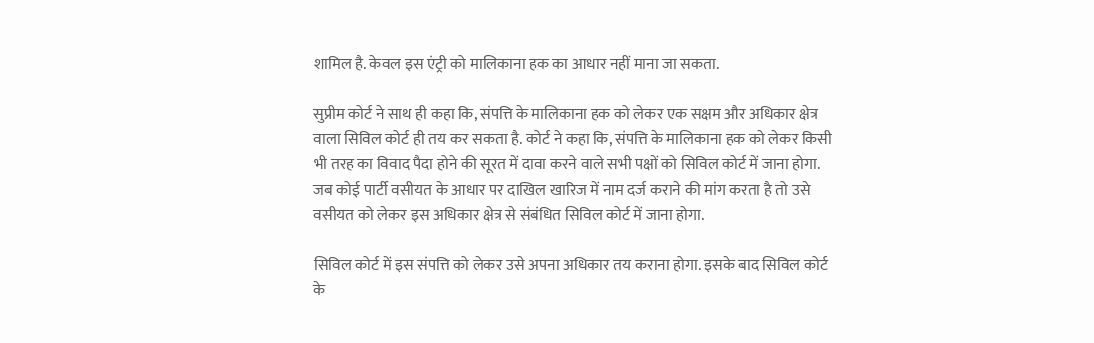शामिल है. केवल इस एंट्री को मालिकाना हक का आधार नहीं माना जा सकता.

सुप्रीम कोर्ट ने साथ ही कहा कि, संपत्ति के मालिकाना हक को लेकर एक सक्षम और अधिकार क्षेत्र वाला सिविल कोर्ट ही तय कर सकता है. कोर्ट ने कहा कि, संपत्ति के मालिकाना हक को लेकर किसी भी तरह का विवाद पैदा होने की सूरत में दावा करने वाले सभी पक्षों को सिविल कोर्ट में जाना होगा. जब कोई पार्टी वसीयत के आधार पर दाखिल खारिज में नाम दर्ज कराने की मांग करता है तो उसे वसीयत को लेकर इस अधिकार क्षेत्र से संबंधित सिविल कोर्ट में जाना होगा.

सिविल कोर्ट में इस संपत्ति को लेकर उसे अपना अधिकार तय कराना होगा. इसके बाद सिविल कोर्ट के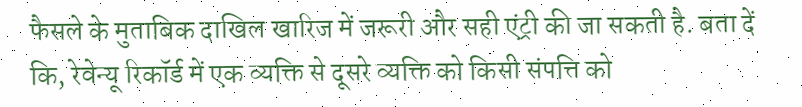फैसले के मुताबिक दाखिल खारिज में जरूरी और सही एंट्री की जा सकती है. बता दें कि, रेवेन्यू रिकॉर्ड में एक व्यक्ति से दूसरे व्यक्ति को किसी संपत्ति को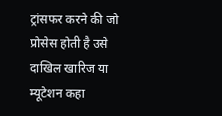ट्रांसफर करने की जो प्रोसेस होती है उसे  दाखिल खारिज या म्यूटेशन कहा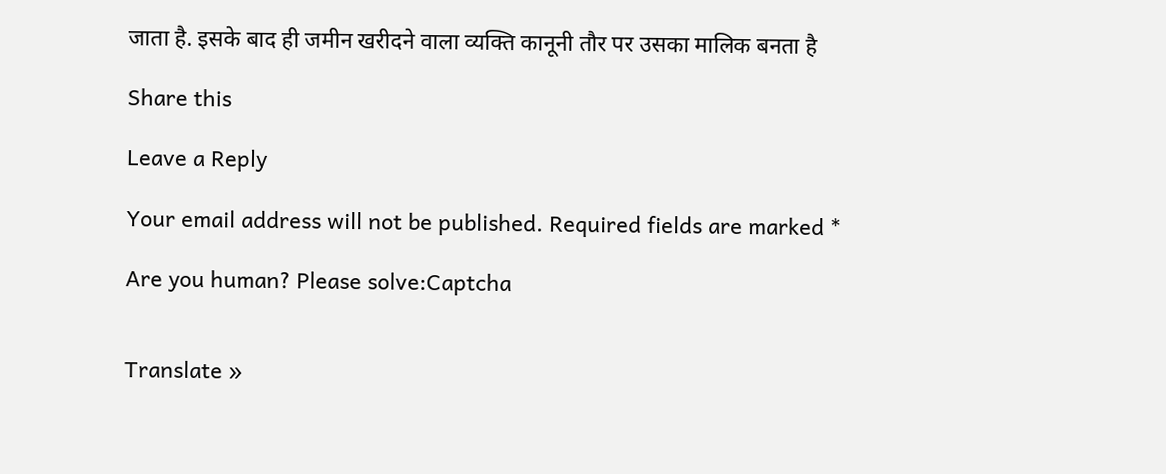जाता है. इसके बाद ही जमीन खरीदने वाला व्यक्ति कानूनी तौर पर उसका मालिक बनता है

Share this

Leave a Reply

Your email address will not be published. Required fields are marked *

Are you human? Please solve:Captcha


Translate »